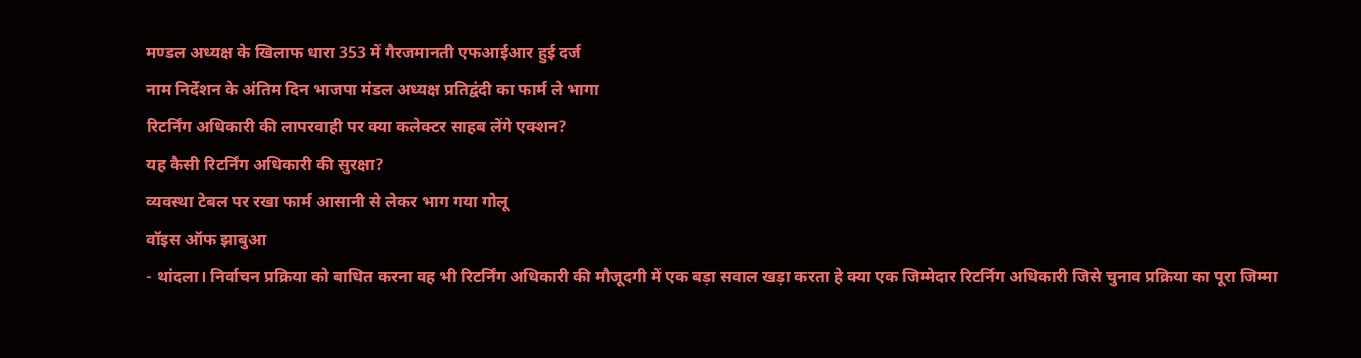मण्डल अध्यक्ष के खिलाफ धारा 353 में गैरजमानती एफआईआर हुई दर्ज
नाम निर्देशन के अंतिम दिन भाजपा मंडल अध्यक्ष प्रतिद्वंदी का फार्म ले भागा
रिटर्निंग अधिकारी की लापरवाही पर क्या कलेक्टर साहब लेंगे एक्शन?
यह कैसी रिटर्निंग अधिकारी की सुरक्षा?
व्यवस्था टेबल पर रखा फार्म आसानी से लेकर भाग गया गोलू
वॉइस ऑफ झाबुआ
- थांदला। निर्वाचन प्रक्रिया को बाधित करना वह भी रिटर्निंग अधिकारी की मौजूदगी में एक बड़ा सवाल खड़ा करता हे क्या एक जिम्मेदार रिटर्निग अधिकारी जिसे चुनाव प्रक्रिया का पूरा जिम्मा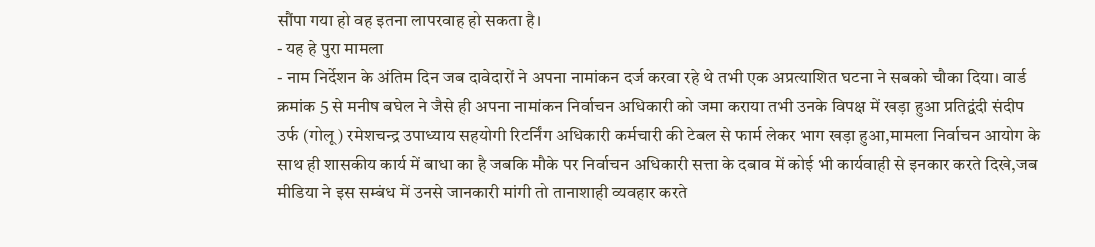सौंपा गया हो वह इतना लापरवाह हो सकता है।
- यह हे पुरा मामला
- नाम निर्देशन के अंतिम दिन जब दावेदारों ने अपना नामांकन दर्ज करवा रहे थे तभी एक अप्रत्याशित घटना ने सबको चौका दिया। वार्ड क्रमांक 5 से मनीष बघेल ने जैसे ही अपना नामांकन निर्वाचन अधिकारी को जमा कराया तभी उनके विपक्ष में खड़ा हुआ प्रतिद्वंदी संदीप उर्फ (गोलू) रमेशचन्द्र उपाध्याय सहयोगी रिटर्निंग अधिकारी कर्मचारी की टेबल से फार्म लेकर भाग खड़ा हुआ,मामला निर्वाचन आयोग के साथ ही शासकीय कार्य में बाधा का है जबकि मौके पर निर्वाचन अधिकारी सत्ता के दबाव में कोई भी कार्यवाही से इनकार करते दिखे,जब मीडिया ने इस सम्बंध में उनसे जानकारी मांगी तो तानाशाही व्यवहार करते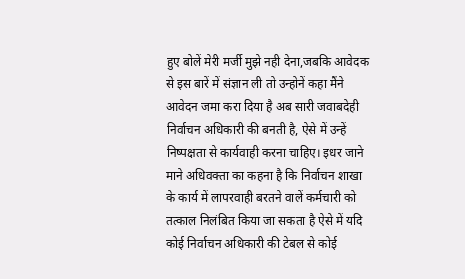हुए बोलें मेरी मर्जी मुझे नही देना,जबकि आवेदक से इस बारें में संज्ञान ली तो उन्होनें कहा मैंने आवेदन जमा करा दिया है अब सारी जवाबदेही निर्वाचन अधिकारी की बनती है, ऐसे में उन्हें निष्पक्षता से कार्यवाही करना चाहिए। इधर जाने माने अधिवक्ता का कहना है कि निर्वाचन शाखा के कार्य में लापरवाही बरतने वालें कर्मचारी को तत्काल निलंबित किया जा सकता है ऐसे में यदि कोई निर्वाचन अधिकारी की टेबल से कोई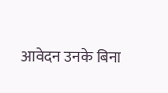आवेदन उनके बिना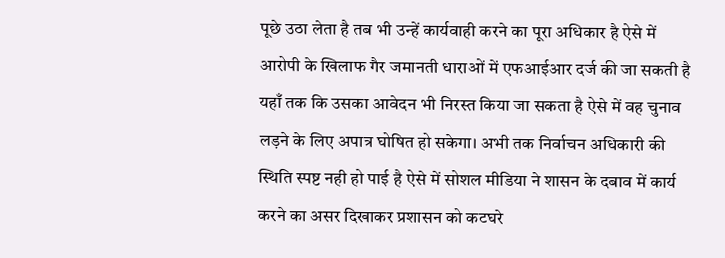पूछे उठा लेता है तब भी उन्हें कार्यवाही करने का पूरा अधिकार है ऐसे में आरोपी के खिलाफ गैर जमानती धाराओं में एफआईआर दर्ज की जा सकती है यहाँ तक कि उसका आवेदन भी निरस्त किया जा सकता है ऐसे में वह चुनाव लड़ने के लिए अपात्र घोषित हो सकेगा। अभी तक निर्वाचन अधिकारी की स्थिति स्पष्ट नही हो पाई है ऐसे में सोशल मीडिया ने शासन के दबाव में कार्य करने का असर दिखाकर प्रशासन को कटघरे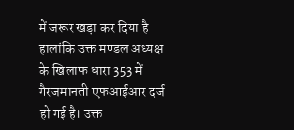में जरूर खड़ा कर दिया है हालांकि उक्त मण्डल अध्यक्ष के खिलाफ धारा 353 में गैरजमानती एफआईआर दर्ज हो गई है। उक्त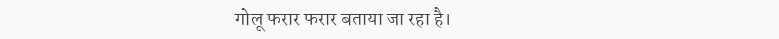गोलू फरार फरार बताया जा रहा है।